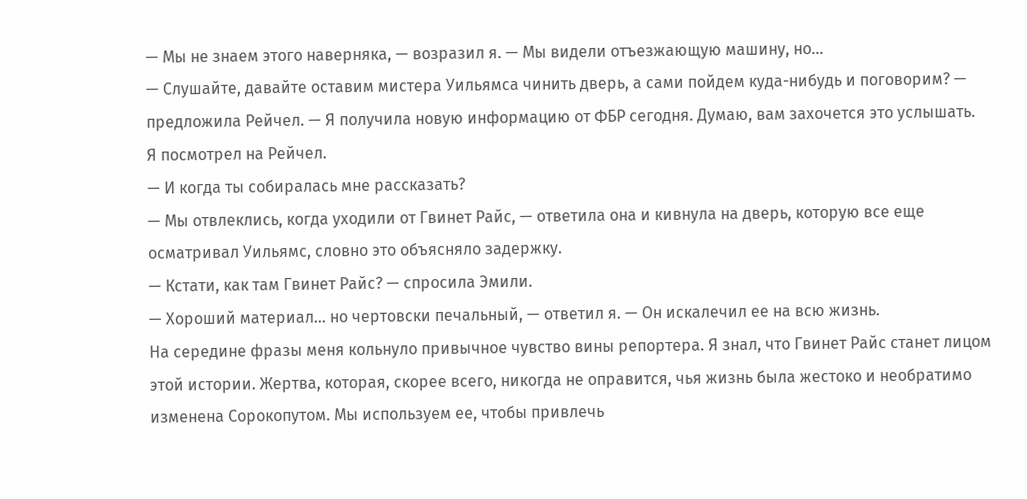— Мы не знаем этого наверняка, — возразил я. — Мы видели отъезжающую машину, но…
— Слушайте, давайте оставим мистера Уильямса чинить дверь, а сами пойдем куда-нибудь и поговорим? — предложила Рейчел. — Я получила новую информацию от ФБР сегодня. Думаю, вам захочется это услышать.
Я посмотрел на Рейчел.
— И когда ты собиралась мне рассказать?
— Мы отвлеклись, когда уходили от Гвинет Райс, — ответила она и кивнула на дверь, которую все еще осматривал Уильямс, словно это объясняло задержку.
— Кстати, как там Гвинет Райс? — спросила Эмили.
— Хороший материал… но чертовски печальный, — ответил я. — Он искалечил ее на всю жизнь.
На середине фразы меня кольнуло привычное чувство вины репортера. Я знал, что Гвинет Райс станет лицом этой истории. Жертва, которая, скорее всего, никогда не оправится, чья жизнь была жестоко и необратимо изменена Сорокопутом. Мы используем ее, чтобы привлечь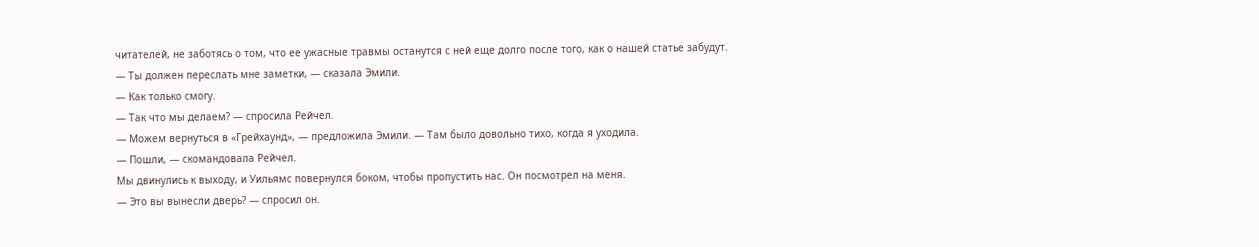читателей, не заботясь о том, что ее ужасные травмы останутся с ней еще долго после того, как о нашей статье забудут.
— Ты должен переслать мне заметки, — сказала Эмили.
— Как только смогу.
— Так что мы делаем? — спросила Рейчел.
— Можем вернуться в «Грейхаунд», — предложила Эмили. — Там было довольно тихо, когда я уходила.
— Пошли, — скомандовала Рейчел.
Мы двинулись к выходу, и Уильямс повернулся боком, чтобы пропустить нас. Он посмотрел на меня.
— Это вы вынесли дверь? — спросил он.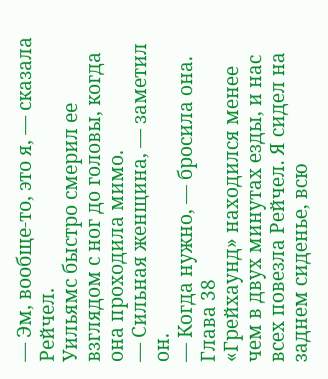— Эм, вообще-то, это я, — сказала Рейчел.
Уильямс быстро смерил ее взглядом с ног до головы, когда она проходила мимо.
— Сильная женщина, — заметил он.
— Когда нужно, — бросила она.
Глава 38
«Грейхаунд» находился менее чем в двух минутах езды, и нас всех повезла Рейчел. Я сидел на заднем сиденье, всю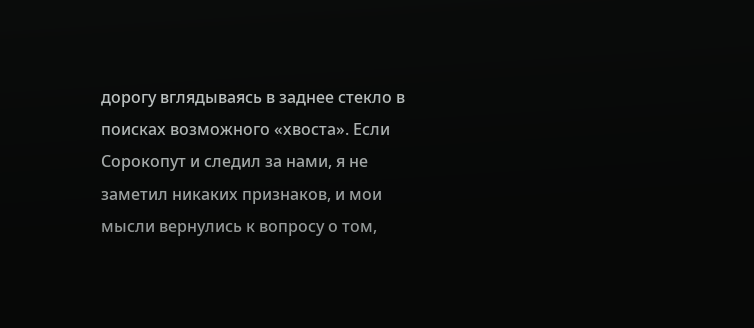дорогу вглядываясь в заднее стекло в поисках возможного «хвоста». Если Сорокопут и следил за нами, я не заметил никаких признаков, и мои мысли вернулись к вопросу о том,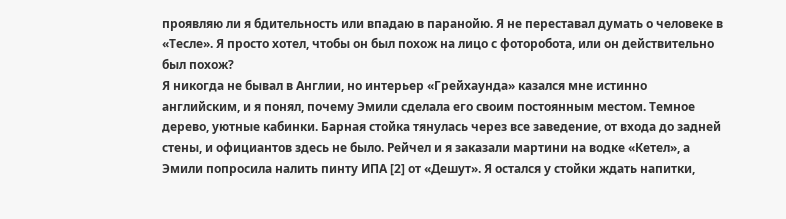проявляю ли я бдительность или впадаю в паранойю. Я не переставал думать о человеке в «Тесле». Я просто хотел, чтобы он был похож на лицо с фоторобота, или он действительно был похож?
Я никогда не бывал в Англии, но интерьер «Грейхаунда» казался мне истинно английским, и я понял, почему Эмили сделала его своим постоянным местом. Темное дерево, уютные кабинки. Барная стойка тянулась через все заведение, от входа до задней стены, и официантов здесь не было. Рейчел и я заказали мартини на водке «Кетел», а Эмили попросила налить пинту ИПА [2] от «Дешут». Я остался у стойки ждать напитки,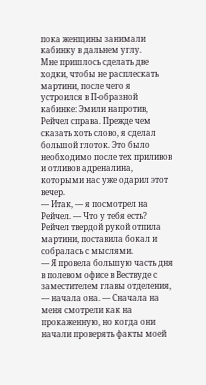пока женщины занимали кабинку в дальнем углу.
Мне пришлось сделать две ходки, чтобы не расплескать мартини, после чего я устроился в П-образной кабинке: Эмили напротив, Рейчел справа. Прежде чем сказать хоть слово, я сделал большой глоток. Это было необходимо после тех приливов и отливов адреналина, которыми нас уже одарил этот вечер.
— Итак, — я посмотрел на Рейчел. — Что у тебя есть?
Рейчел твердой рукой отпила мартини, поставила бокал и собралась с мыслями.
— Я провела большую часть дня в полевом офисе в Вествуде с заместителем главы отделения, — начала она. — Сначала на меня смотрели как на прокаженную, но когда они начали проверять факты моей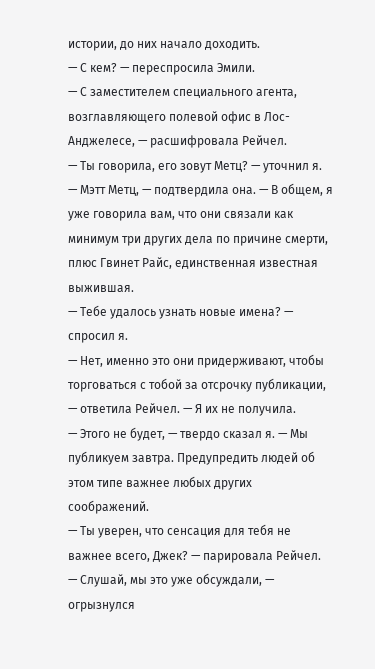истории, до них начало доходить.
— С кем? — переспросила Эмили.
— С заместителем специального агента, возглавляющего полевой офис в Лос-Анджелесе, — расшифровала Рейчел.
— Ты говорила, его зовут Метц? — уточнил я.
— Мэтт Метц, — подтвердила она. — В общем, я уже говорила вам, что они связали как минимум три других дела по причине смерти, плюс Гвинет Райс, единственная известная выжившая.
— Тебе удалось узнать новые имена? — спросил я.
— Нет, именно это они придерживают, чтобы торговаться с тобой за отсрочку публикации, — ответила Рейчел. — Я их не получила.
— Этого не будет, — твердо сказал я. — Мы публикуем завтра. Предупредить людей об этом типе важнее любых других соображений.
— Ты уверен, что сенсация для тебя не важнее всего, Джек? — парировала Рейчел.
— Слушай, мы это уже обсуждали, — огрызнулся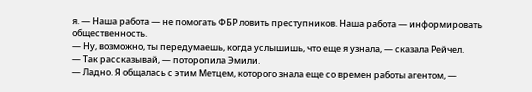я. — Наша работа — не помогать ФБР ловить преступников. Наша работа — информировать общественность.
— Ну, возможно, ты передумаешь, когда услышишь, что еще я узнала, — сказала Рейчел.
— Так рассказывай, — поторопила Эмили.
— Ладно. Я общалась с этим Метцем, которого знала еще со времен работы агентом, —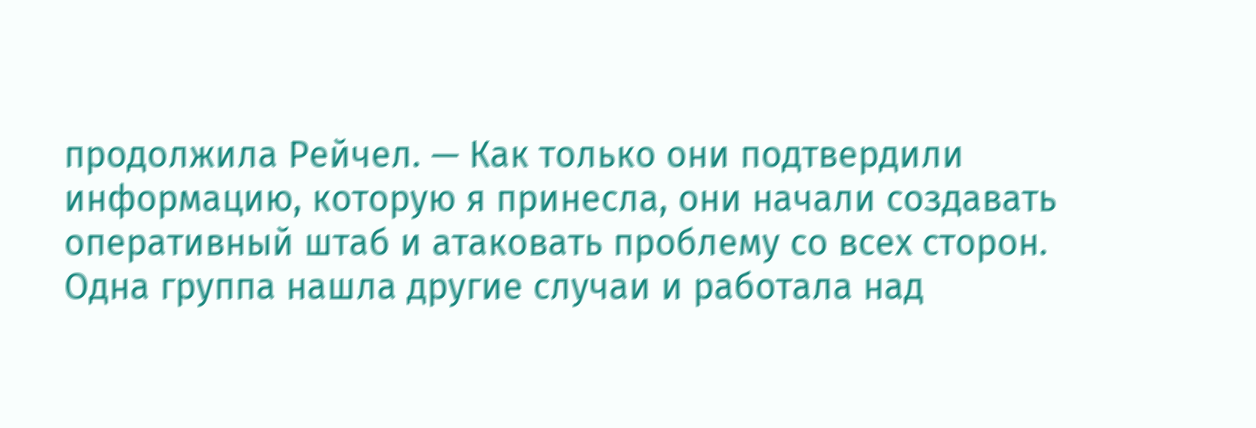продолжила Рейчел. — Как только они подтвердили информацию, которую я принесла, они начали создавать оперативный штаб и атаковать проблему со всех сторон. Одна группа нашла другие случаи и работала над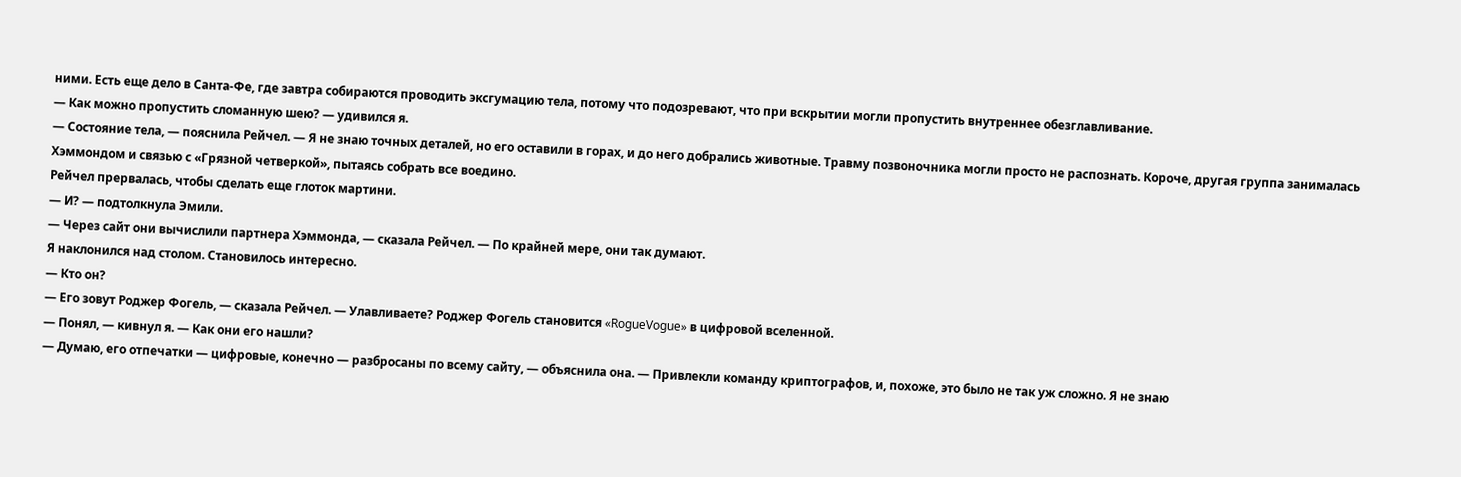ними. Есть еще дело в Санта-Фе, где завтра собираются проводить эксгумацию тела, потому что подозревают, что при вскрытии могли пропустить внутреннее обезглавливание.
— Как можно пропустить сломанную шею? — удивился я.
— Состояние тела, — пояснила Рейчел. — Я не знаю точных деталей, но его оставили в горах, и до него добрались животные. Травму позвоночника могли просто не распознать. Короче, другая группа занималась Хэммондом и связью с «Грязной четверкой», пытаясь собрать все воедино.
Рейчел прервалась, чтобы сделать еще глоток мартини.
— И? — подтолкнула Эмили.
— Через сайт они вычислили партнера Хэммонда, — сказала Рейчел. — По крайней мере, они так думают.
Я наклонился над столом. Становилось интересно.
— Кто он?
— Его зовут Роджер Фогель, — сказала Рейчел. — Улавливаете? Роджер Фогель становится «RogueVogue» в цифровой вселенной.
— Понял, — кивнул я. — Как они его нашли?
— Думаю, его отпечатки — цифровые, конечно — разбросаны по всему сайту, — объяснила она. — Привлекли команду криптографов, и, похоже, это было не так уж сложно. Я не знаю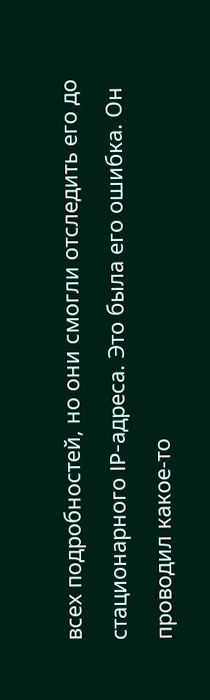всех подробностей, но они смогли отследить его до стационарного IP-адреса. Это была его ошибка. Он проводил какое-то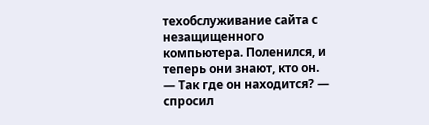техобслуживание сайта с незащищенного компьютера. Поленился, и теперь они знают, кто он.
— Так где он находится? — спросил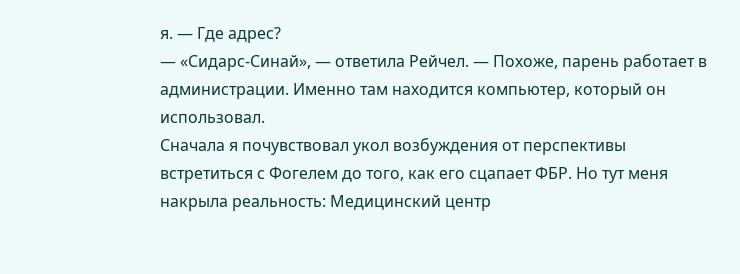я. — Где адрес?
— «Сидарс-Синай», — ответила Рейчел. — Похоже, парень работает в администрации. Именно там находится компьютер, который он использовал.
Сначала я почувствовал укол возбуждения от перспективы встретиться с Фогелем до того, как его сцапает ФБР. Но тут меня накрыла реальность: Медицинский центр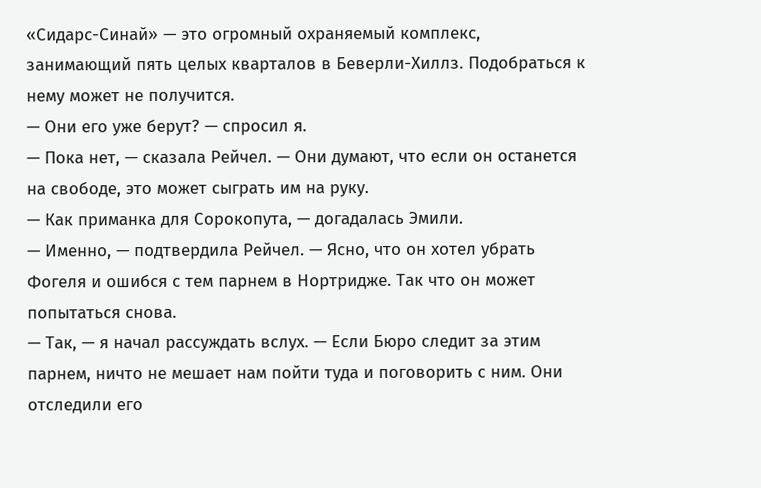«Сидарс-Синай» — это огромный охраняемый комплекс, занимающий пять целых кварталов в Беверли-Хиллз. Подобраться к нему может не получится.
— Они его уже берут? — спросил я.
— Пока нет, — сказала Рейчел. — Они думают, что если он останется на свободе, это может сыграть им на руку.
— Как приманка для Сорокопута, — догадалась Эмили.
— Именно, — подтвердила Рейчел. — Ясно, что он хотел убрать Фогеля и ошибся с тем парнем в Нортридже. Так что он может попытаться снова.
— Так, — я начал рассуждать вслух. — Если Бюро следит за этим парнем, ничто не мешает нам пойти туда и поговорить с ним. Они отследили его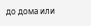до дома или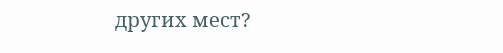других мест?